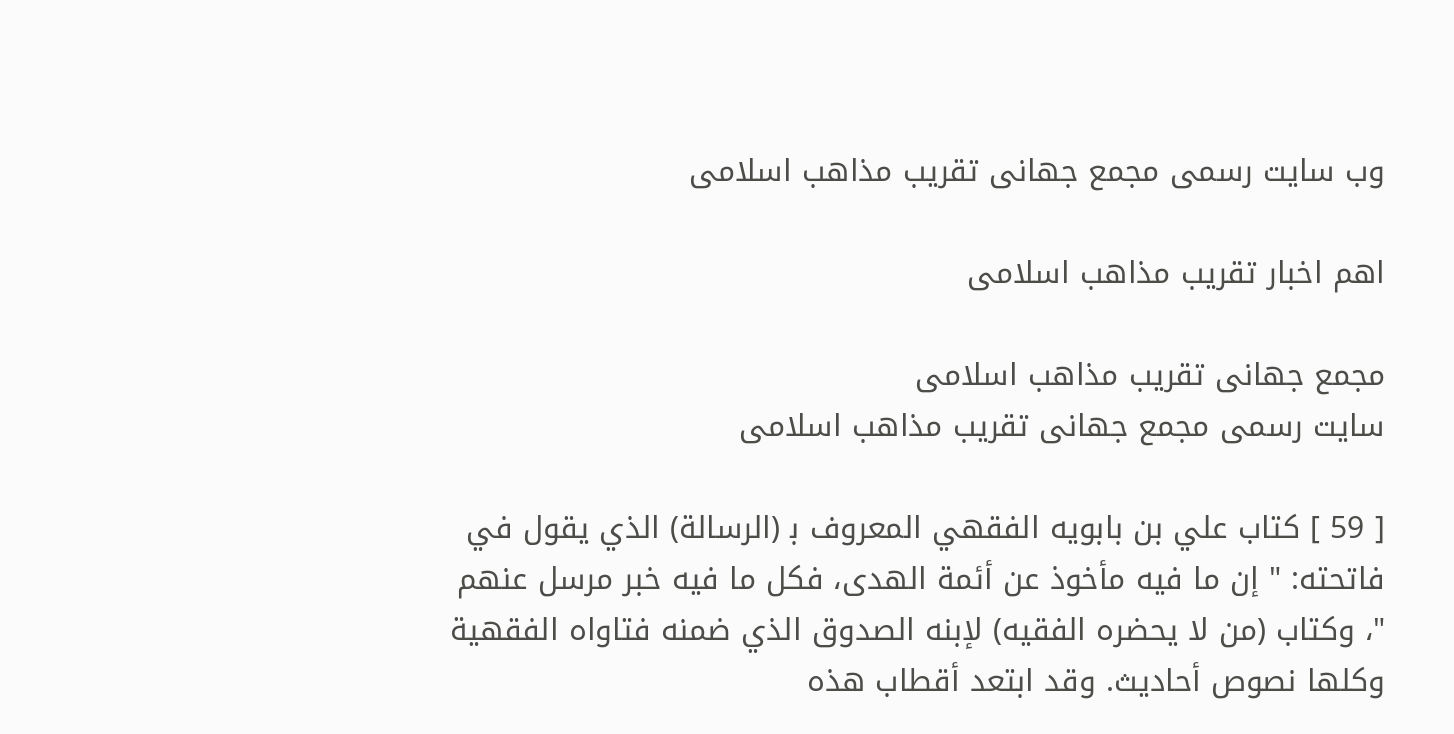وب سایت رسمی مجمع جهانى تقريب مذاهب اسلامى

اهم اخبار تقریب مذاهب اسلامی

مجمع جهانى تقريب مذاهب اسلامى
سایت رسمی مجمع جهانى تقريب مذاهب اسلامى

[ 59 ] كتاب علي بن بابويه الفقهي المعروف ب‍ (الرسالة) الذي يقول في فاتحته: " إن ما فيه مأخوذ عن أئمة الهدى، فكل ما فيه خبر مرسل عنهم "، وكتاب (من لا يحضره الفقيه) لإبنه الصدوق الذي ضمنه فتاواه الفقهية وكلها نصوص أحاديث. وقد ابتعد أقطاب هذه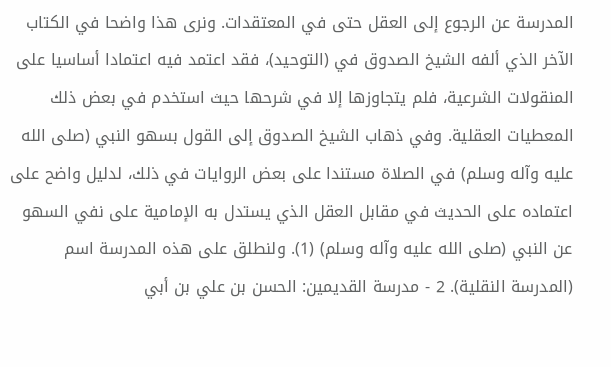المدرسة عن الرجوع إلى العقل حتى في المعتقدات. ونرى هذا واضحا في الكتاب الآخر الذي ألفه الشيخ الصدوق في (التوحيد)، فقد اعتمد فيه اعتمادا أساسيا على المنقولات الشرعية، فلم يتجاوزها إلا في شرحها حيث استخدم في بعض ذلك المعطيات العقلية. وفي ذهاب الشيخ الصدوق إلى القول بسهو النبي (صلى الله عليه وآله وسلم) في الصلاة مستندا على بعض الروايات في ذلك، لدليل واضح على اعتماده على الحديث في مقابل العقل الذي يستدل به الإمامية على نفي السهو عن النبي (صلى الله عليه وآله وسلم) (1). ولنطلق على هذه المدرسة اسم (المدرسة النقلية). 2 - مدرسة القديمين: الحسن بن علي بن أبي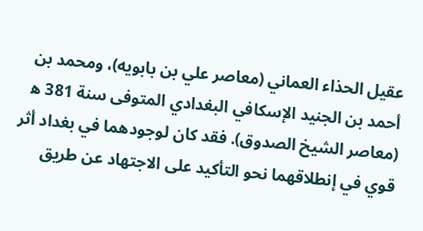عقيل الحذاء العماني (معاصر علي بن بابويه)، ومحمد بن أحمد بن الجنيد الإسكافي البغدادي المتوفى سنة 381 ه‍ (معاصر الشيخ الصدوق). فقد كان لوجودهما في بغداد أثر قوي في إنطلاقهما نحو التأكيد على الاجتهاد عن طريق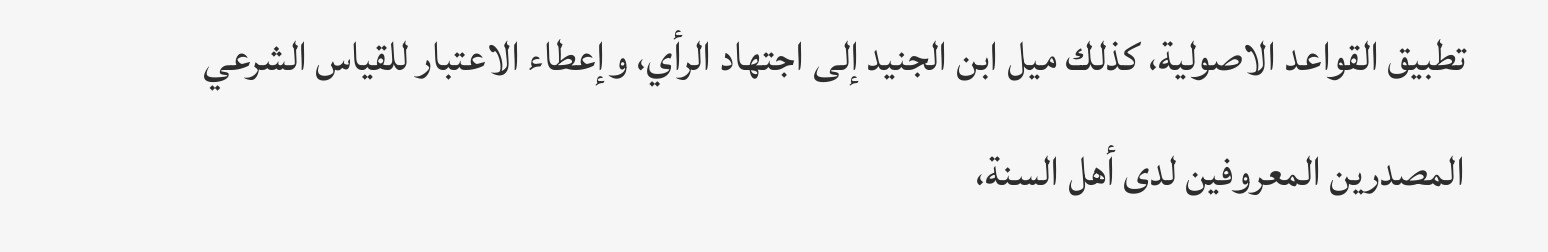تطبيق القواعد الاصولية، كذلك ميل ابن الجنيد إلى اجتهاد الرأي، وإعطاء الاعتبار للقياس الشرعي المصدرين المعروفين لدى أهل السنة،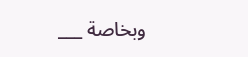وبخاصة ___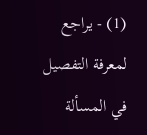(1) - يراجع لمعرفة التفصيل في المسألة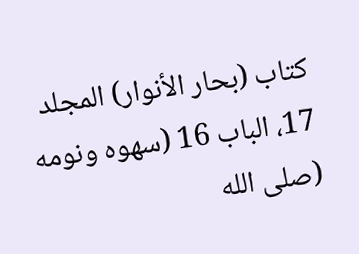كتاب (بحار الأنوار) المجلد 17، الباب 16 (سهوه ونومه (صلى الله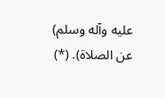عليه وآله وسلم) عن الصلاة). (*)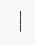___